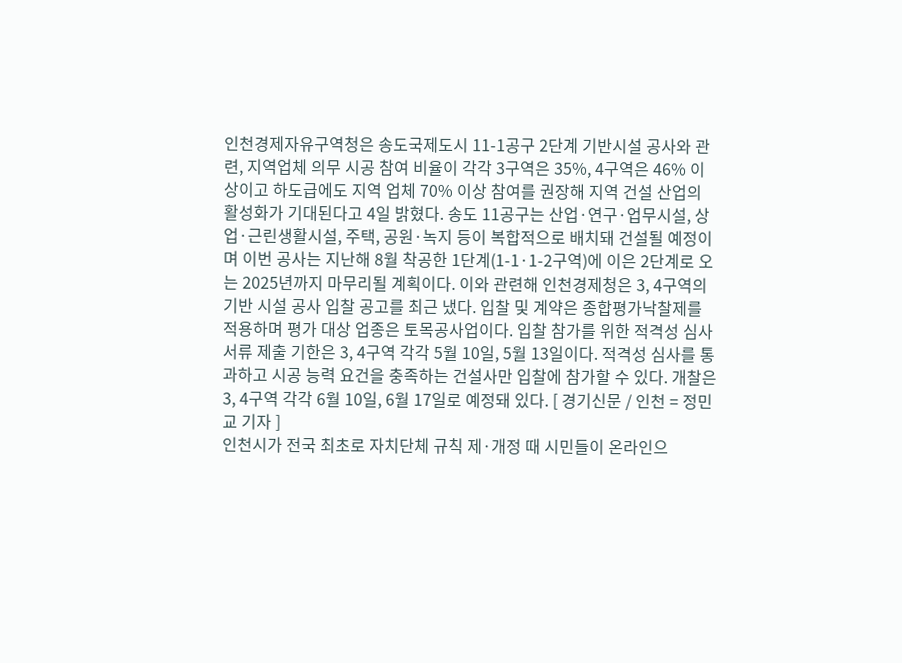인천경제자유구역청은 송도국제도시 11-1공구 2단계 기반시설 공사와 관련, 지역업체 의무 시공 참여 비율이 각각 3구역은 35%, 4구역은 46% 이상이고 하도급에도 지역 업체 70% 이상 참여를 권장해 지역 건설 산업의 활성화가 기대된다고 4일 밝혔다. 송도 11공구는 산업·연구·업무시설, 상업·근린생활시설, 주택, 공원·녹지 등이 복합적으로 배치돼 건설될 예정이며 이번 공사는 지난해 8월 착공한 1단계(1-1·1-2구역)에 이은 2단계로 오는 2025년까지 마무리될 계획이다. 이와 관련해 인천경제청은 3, 4구역의 기반 시설 공사 입찰 공고를 최근 냈다. 입찰 및 계약은 종합평가낙찰제를 적용하며 평가 대상 업종은 토목공사업이다. 입찰 참가를 위한 적격성 심사 서류 제출 기한은 3, 4구역 각각 5월 10일, 5월 13일이다. 적격성 심사를 통과하고 시공 능력 요건을 충족하는 건설사만 입찰에 참가할 수 있다. 개찰은 3, 4구역 각각 6월 10일, 6월 17일로 예정돼 있다. [ 경기신문 / 인천 = 정민교 기자 ]
인천시가 전국 최초로 자치단체 규칙 제·개정 때 시민들이 온라인으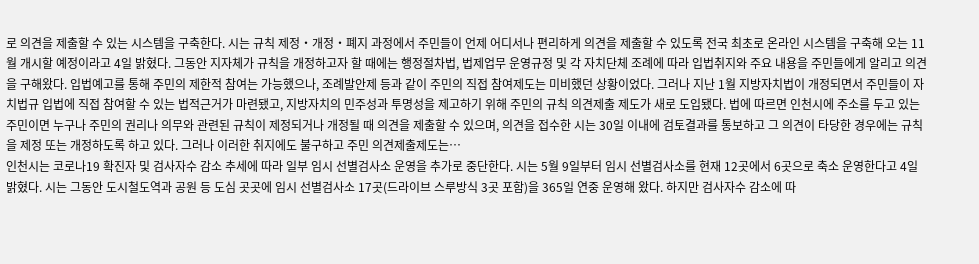로 의견을 제출할 수 있는 시스템을 구축한다. 시는 규칙 제정‧개정‧폐지 과정에서 주민들이 언제 어디서나 편리하게 의견을 제출할 수 있도록 전국 최초로 온라인 시스템을 구축해 오는 11월 개시할 예정이라고 4일 밝혔다. 그동안 지자체가 규칙을 개정하고자 할 때에는 행정절차법, 법제업무 운영규정 및 각 자치단체 조례에 따라 입법취지와 주요 내용을 주민들에게 알리고 의견을 구해왔다. 입법예고를 통해 주민의 제한적 참여는 가능했으나, 조례발안제 등과 같이 주민의 직접 참여제도는 미비했던 상황이었다. 그러나 지난 1월 지방자치법이 개정되면서 주민들이 자치법규 입법에 직접 참여할 수 있는 법적근거가 마련됐고, 지방자치의 민주성과 투명성을 제고하기 위해 주민의 규칙 의견제출 제도가 새로 도입됐다. 법에 따르면 인천시에 주소를 두고 있는 주민이면 누구나 주민의 권리나 의무와 관련된 규칙이 제정되거나 개정될 때 의견을 제출할 수 있으며, 의견을 접수한 시는 30일 이내에 검토결과를 통보하고 그 의견이 타당한 경우에는 규칙을 제정 또는 개정하도록 하고 있다. 그러나 이러한 취지에도 불구하고 주민 의견제출제도는…
인천시는 코로나19 확진자 및 검사자수 감소 추세에 따라 일부 임시 선별검사소 운영을 추가로 중단한다. 시는 5월 9일부터 임시 선별검사소를 현재 12곳에서 6곳으로 축소 운영한다고 4일 밝혔다. 시는 그동안 도시철도역과 공원 등 도심 곳곳에 임시 선별검사소 17곳(드라이브 스루방식 3곳 포함)을 365일 연중 운영해 왔다. 하지만 검사자수 감소에 따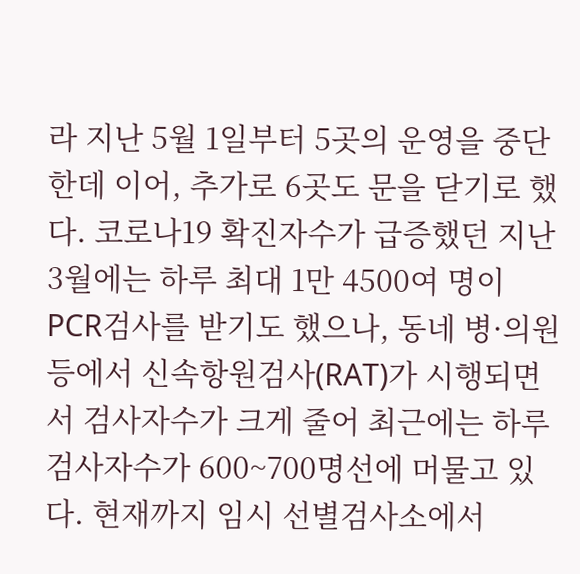라 지난 5월 1일부터 5곳의 운영을 중단한데 이어, 추가로 6곳도 문을 닫기로 했다. 코로나19 확진자수가 급증했던 지난 3월에는 하루 최대 1만 4500여 명이 PCR검사를 받기도 했으나, 동네 병·의원 등에서 신속항원검사(RAT)가 시행되면서 검사자수가 크게 줄어 최근에는 하루 검사자수가 600~700명선에 머물고 있다. 현재까지 임시 선별검사소에서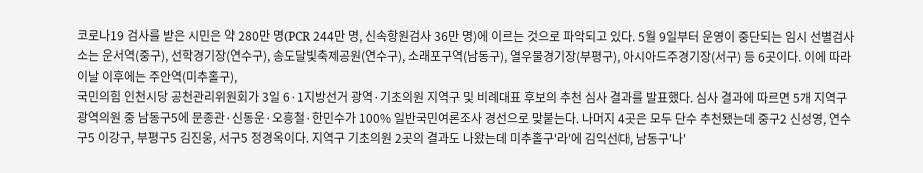코로나19 검사를 받은 시민은 약 280만 명(PCR 244만 명, 신속항원검사 36만 명)에 이르는 것으로 파악되고 있다. 5월 9일부터 운영이 중단되는 임시 선별검사소는 운서역(중구), 선학경기장(연수구), 송도달빛축제공원(연수구), 소래포구역(남동구), 열우물경기장(부평구), 아시아드주경기장(서구) 등 6곳이다. 이에 따라 이날 이후에는 주안역(미추홀구),
국민의힘 인천시당 공천관리위원회가 3일 6·1지방선거 광역·기초의원 지역구 및 비례대표 후보의 추천 심사 결과를 발표했다. 심사 결과에 따르면 5개 지역구 광역의원 중 남동구5에 문종관·신동운·오흥철·한민수가 100% 일반국민여론조사 경선으로 맞붙는다. 나머지 4곳은 모두 단수 추천됐는데 중구2 신성영, 연수구5 이강구, 부평구5 김진웅, 서구5 정경옥이다. 지역구 기초의원 2곳의 결과도 나왔는데 미추홀구'라'에 김익선㈐, 남동구'나'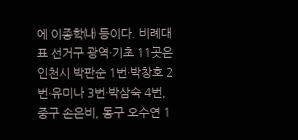에 이종학㈏ 등이다. 비례대표 선거구 광역·기초 11곳은 인천시 박판순 1번·박창호 2번·유미나 3번·박삼숙 4번, 중구 손은비, 동구 오수연 1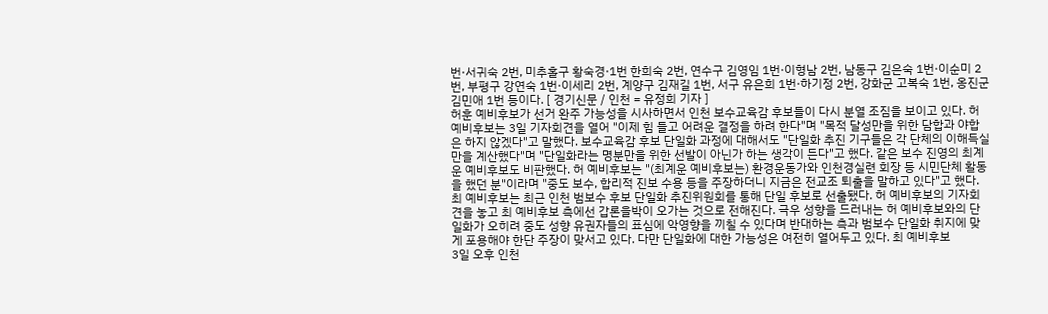번·서귀숙 2번, 미추홀구 황숙경·1번 한희숙 2번, 연수구 김영임 1번·이형남 2번, 남동구 김은숙 1번·이순미 2번, 부평구 강연숙 1번·이세리 2번, 계양구 김재길 1번, 서구 유은희 1번·하기정 2번, 강화군 고복숙 1번, 옹진군 김민애 1번 등이다. [ 경기신문 / 인천 = 유정희 기자 ]
허훈 예비후보가 선거 완주 가능성을 시사하면서 인천 보수교육감 후보들이 다시 분열 조짐을 보이고 있다. 허 예비후보는 3일 기자회견을 열어 "이제 힘 들고 어려운 결정을 하려 한다"며 "목적 달성만을 위한 담합과 야합은 하지 않겠다"고 말했다. 보수교육감 후보 단일화 과정에 대해서도 "단일화 추진 기구들은 각 단체의 이해득실만을 계산했다"며 "단일화라는 명분만을 위한 선발이 아닌가 하는 생각이 든다"고 했다. 같은 보수 진영의 최계운 예비후보도 비판했다. 허 예비후보는 "(최계운 예비후보는) 환경운동가와 인천경실련 회장 등 시민단체 활동을 했던 분"이라며 "중도 보수, 합리적 진보 수용 등을 주장하더니 지금은 전교조 퇴출을 말하고 있다"고 했다. 최 예비후보는 최근 인천 범보수 후보 단일화 추진위원회를 통해 단일 후보로 선출됐다. 허 예비후보의 기자회견을 놓고 최 예비후보 측에선 갑론을박이 오가는 것으로 전해진다. 극우 성향을 드러내는 허 예비후보와의 단일화가 오히려 중도 성향 유권자들의 표심에 악영향을 끼칠 수 있다며 반대하는 측과 범보수 단일화 취지에 맞게 포용해야 한단 주장이 맞서고 있다. 다만 단일화에 대한 가능성은 여전히 열어두고 있다. 최 예비후보
3일 오후 인천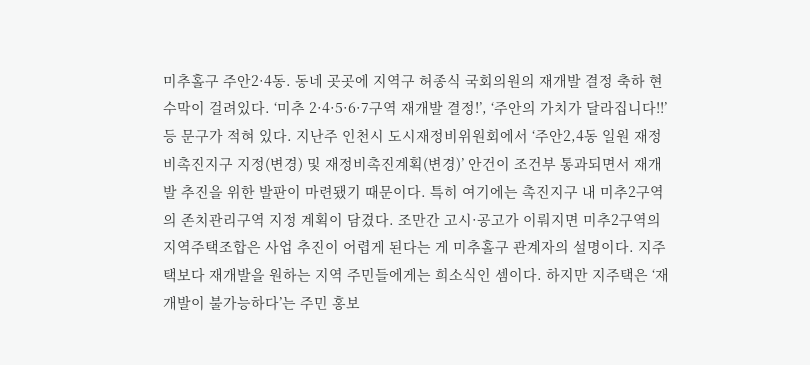미추홀구 주안2·4동. 동네 곳곳에 지역구 허종식 국회의원의 재개발 결정 축하 현수막이 걸려있다. ‘미추 2·4·5·6·7구역 재개발 결정!’, ‘주안의 가치가 달라집니다!!’ 등 문구가 적혀 있다. 지난주 인천시 도시재정비위원회에서 ‘주안2,4동 일원 재정비촉진지구 지정(변경) 및 재정비촉진계획(변경)’ 안건이 조건부 통과되면서 재개발 추진을 위한 발판이 마련됐기 때문이다. 특히 여기에는 촉진지구 내 미추2구역의 존치관리구역 지정 계획이 담겼다. 조만간 고시·공고가 이뤄지면 미추2구역의 지역주택조합은 사업 추진이 어렵게 된다는 게 미추홀구 관계자의 설명이다. 지주택보다 재개발을 원하는 지역 주민들에게는 희소식인 셈이다. 하지만 지주택은 ‘재개발이 불가능하다’는 주민 홍보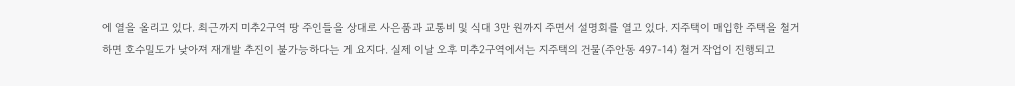에 열을 올리고 있다. 최근까지 미추2구역 땅 주인들을 상대로 사은품과 교통비 및 식대 3만 원까지 주면서 설명회를 열고 있다. 지주택이 매입한 주택을 철거하면 호수밀도가 낮아져 재개발 추진이 불가능하다는 게 요지다. 실제 이날 오후 미추2구역에서는 지주택의 건물(주안동 497-14) 철거 작업이 진행되고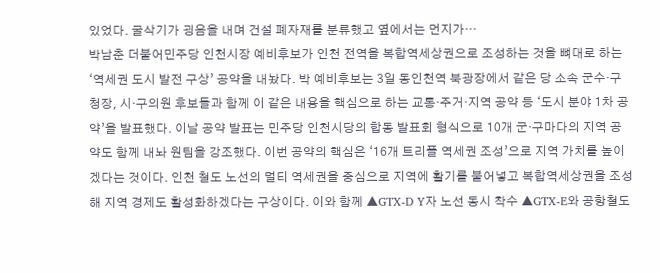있었다. 굴삭기가 굉음을 내며 건설 폐자재를 분류했고 옆에서는 먼지가…
박남춘 더불어민주당 인천시장 예비후보가 인천 전역을 복합역세상권으로 조성하는 것을 뼈대로 하는 ‘역세권 도시 발전 구상’ 공약을 내놨다. 박 예비후보는 3일 동인천역 북광장에서 같은 당 소속 군수·구청장, 시·구의원 후보들과 함께 이 같은 내용을 핵심으로 하는 교통·주거·지역 공약 등 ‘도시 분야 1차 공약’을 발표했다. 이날 공약 발표는 민주당 인천시당의 합동 발표회 형식으로 10개 군·구마다의 지역 공약도 함께 내놔 원팀을 강조했다. 이번 공약의 핵심은 ‘16개 트리플 역세권 조성’으로 지역 가치를 높이겠다는 것이다. 인천 철도 노선의 멀티 역세권을 중심으로 지역에 활기를 불어넣고 복합역세상권을 조성해 지역 경제도 활성화하겠다는 구상이다. 이와 함께 ▲GTX-D Y자 노선 동시 착수 ▲GTX-E와 공항철도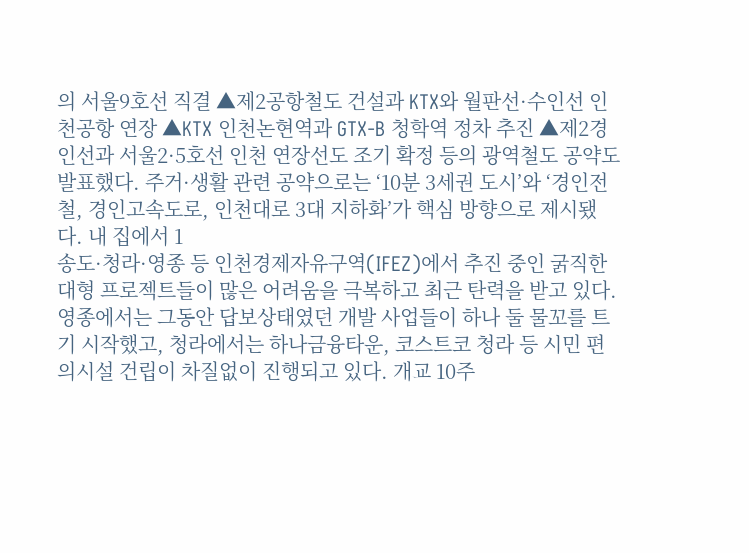의 서울9호선 직결 ▲제2공항철도 건설과 KTX와 월판선·수인선 인천공항 연장 ▲KTX 인천논현역과 GTX-B 청학역 정차 추진 ▲제2경인선과 서울2·5호선 인천 연장선도 조기 확정 등의 광역철도 공약도 발표했다. 주거·생활 관련 공약으로는 ‘10분 3세권 도시’와 ‘경인전철, 경인고속도로, 인천대로 3대 지하화’가 핵심 방향으로 제시됐다. 내 집에서 1
송도·청라·영종 등 인천경제자유구역(IFEZ)에서 추진 중인 굵직한 대형 프로젝트들이 많은 어려움을 극복하고 최근 탄력을 받고 있다. 영종에서는 그동안 답보상태였던 개발 사업들이 하나 둘 물꼬를 트기 시작했고, 청라에서는 하나금융타운, 코스트코 청라 등 시민 편의시설 건립이 차질없이 진행되고 있다. 개교 10주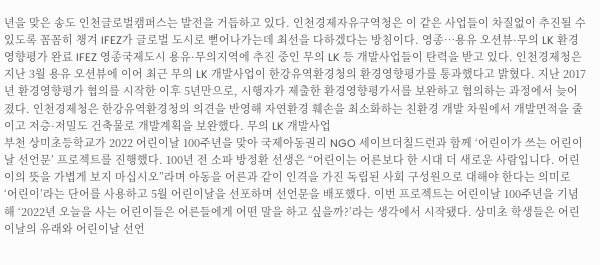년을 맞은 송도 인천글로벌캠퍼스는 발전을 거듭하고 있다. 인천경제자유구역청은 이 같은 사업들이 차질없이 추진될 수 있도록 꼼꼼히 챙겨 IFEZ가 글로벌 도시로 뻗어나가는데 최선을 다하겠다는 방침이다. 영종…용유 오션뷰·무의 LK 환경영향평가 완료 IFEZ 영종국제도시 용유·무의지역에 추진 중인 무의 LK 등 개발사업들이 탄력을 받고 있다. 인천경제청은 지난 3월 용유 오션뷰에 이어 최근 무의 LK 개발사업이 한강유역환경청의 환경영향평가를 통과했다고 밝혔다. 지난 2017년 환경영향평가 협의를 시작한 이후 5년만으로, 시행자가 제출한 환경영향평가서를 보완하고 협의하는 과정에서 늦어졌다. 인천경제청은 한강유역환경청의 의견을 반영해 자연환경 훼손을 최소화하는 친환경 개발 차원에서 개발면적을 줄이고 저층·저밀도 건축물로 개발계획을 보완했다. 무의 LK 개발사업
부천 상미초등학교가 2022 어린이날 100주년을 맞아 국제아동권리 NGO 세이브더칠드런과 함께 ‘어린이가 쓰는 어린이날 선언문’ 프로젝트를 진행했다. 100년 전 소파 방정환 선생은 “어린이는 어른보다 한 시대 더 새로운 사람입니다. 어린이의 뜻을 가볍게 보지 마십시오”라며 아동을 어른과 같이 인격을 가진 독립된 사회 구성원으로 대해야 한다는 의미로 ‘어린이’라는 단어를 사용하고 5월 어린이날을 선포하며 선언문을 배포했다. 이번 프로젝트는 어린이날 100주년을 기념해 ‘2022년 오늘을 사는 어린이들은 어른들에게 어떤 말을 하고 싶을까?’라는 생각에서 시작됐다. 상미초 학생들은 어린이날의 유래와 어린이날 선언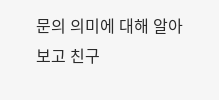문의 의미에 대해 알아보고 친구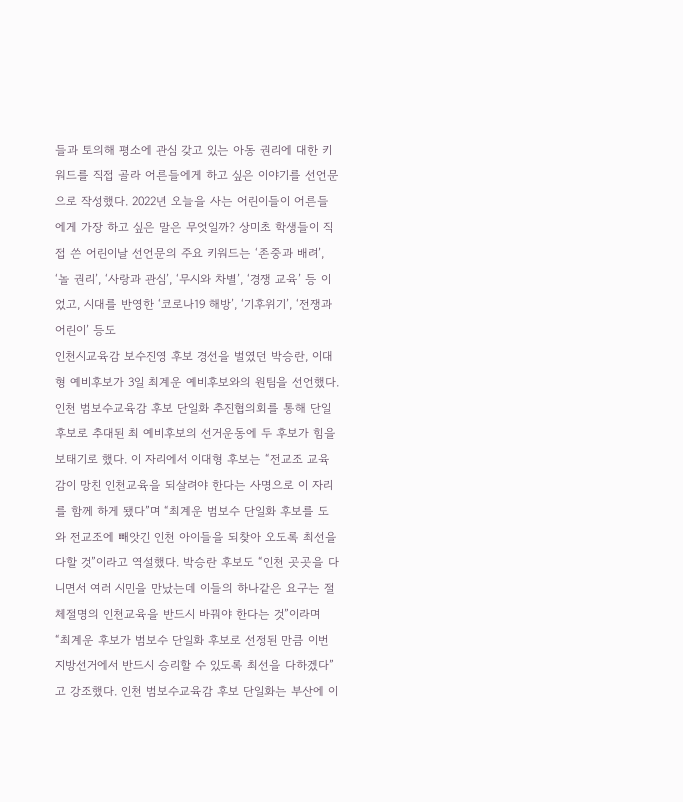들과 토의해 평소에 관심 갖고 있는 아동 권리에 대한 키워드를 직접 골라 어른들에게 하고 싶은 이야기를 선언문으로 작성했다. 2022년 오늘을 사는 어린이들이 어른들에게 가장 하고 싶은 말은 무엇일까? 상미초 학생들이 직접 쓴 어린이날 선언문의 주요 키워드는 ‘존중과 배려’, ‘놀 권리’, ‘사랑과 관심’, ‘무시와 차별’, ‘경쟁 교육’ 등 이었고, 시대를 반영한 ‘코로나19 해방’, ‘기후위기’, ‘전쟁과 어린이’ 등도
인천시교육감 보수진영 후보 경선을 벌였던 박승란, 이대형 예비후보가 3일 최계운 예비후보와의 원팀을 선언했다. 인천 범보수교육감 후보 단일화 추진협의회를 통해 단일후보로 추대된 최 예비후보의 선거운동에 두 후보가 힘을 보태기로 했다. 이 자리에서 이대형 후보는 “전교조 교육감이 망친 인천교육을 되살려야 한다는 사명으로 이 자리를 함께 하게 됐다”며 “최계운 범보수 단일화 후보를 도와 전교조에 빼앗긴 인천 아이들을 되찾아 오도록 최선을 다할 것”이라고 역설했다. 박승란 후보도 “인천 곳곳을 다니면서 여러 시민을 만났는데 이들의 하나같은 요구는 절체절명의 인천교육을 반드시 바꿔야 한다는 것”이라며 “최계운 후보가 범보수 단일화 후보로 선정된 만큼 이번 지방선거에서 반드시 승리할 수 있도록 최선을 다하겠다”고 강조했다. 인천 범보수교육감 후보 단일화는 부산에 이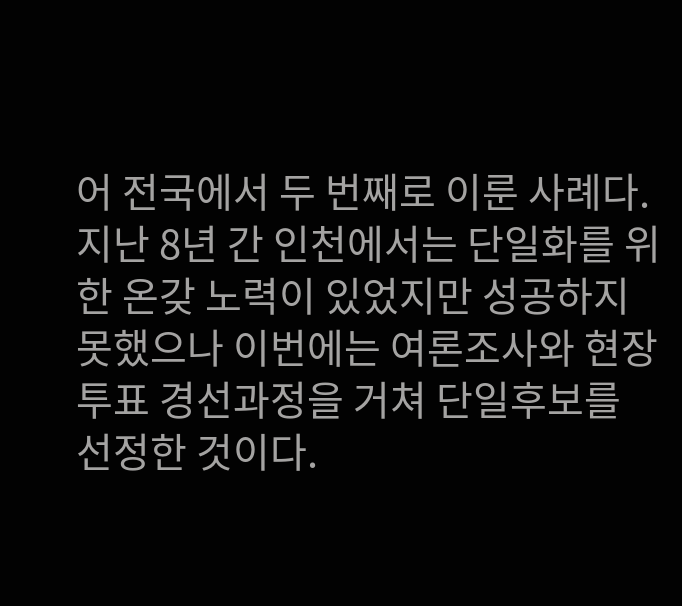어 전국에서 두 번째로 이룬 사례다. 지난 8년 간 인천에서는 단일화를 위한 온갖 노력이 있었지만 성공하지 못했으나 이번에는 여론조사와 현장투표 경선과정을 거쳐 단일후보를 선정한 것이다.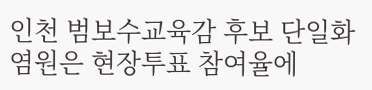인천 범보수교육감 후보 단일화 염원은 현장투표 참여율에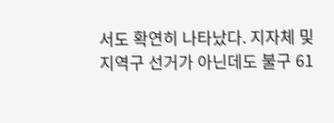서도 확연히 나타났다. 지자체 및 지역구 선거가 아닌데도 불구 61